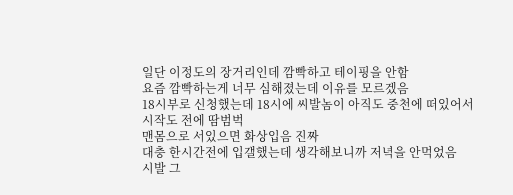일단 이정도의 장거리인데 깜빡하고 테이핑을 안함
요즘 깜빡하는게 너무 심해졌는데 이유를 모르겠음
18시부로 신청했는데 18시에 씨발놈이 아직도 중천에 떠있어서 시작도 전에 땀범벅
맨몸으로 서있으면 화상입음 진짜
대충 한시간전에 입갤했는데 생각해보니까 저녁을 안먹었음
시발 그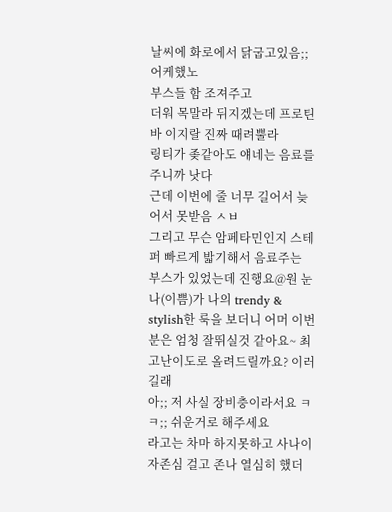날씨에 화로에서 닭굽고있음;;
어케했노
부스들 함 조져주고
더워 목말라 뒤지겠는데 프로틴바 이지랄 진짜 때려뿔라
링티가 좆같아도 얘네는 음료를 주니까 낫다
근데 이번에 줄 너무 길어서 늦어서 못받음 ㅅㅂ
그리고 무슨 암페타민인지 스테퍼 빠르게 밟기해서 음료주는 부스가 있었는데 진행요@원 눈나(이쁨)가 나의 trendy & stylish한 룩을 보더니 어머 이번분은 엄청 잘뛰실것 같아요~ 최고난이도로 올려드릴까요? 이러길래
아;; 저 사실 장비충이라서요 ㅋㅋ;; 쉬운거로 해주세요
라고는 차마 하지못하고 사나이 자존심 걸고 존나 열심히 했더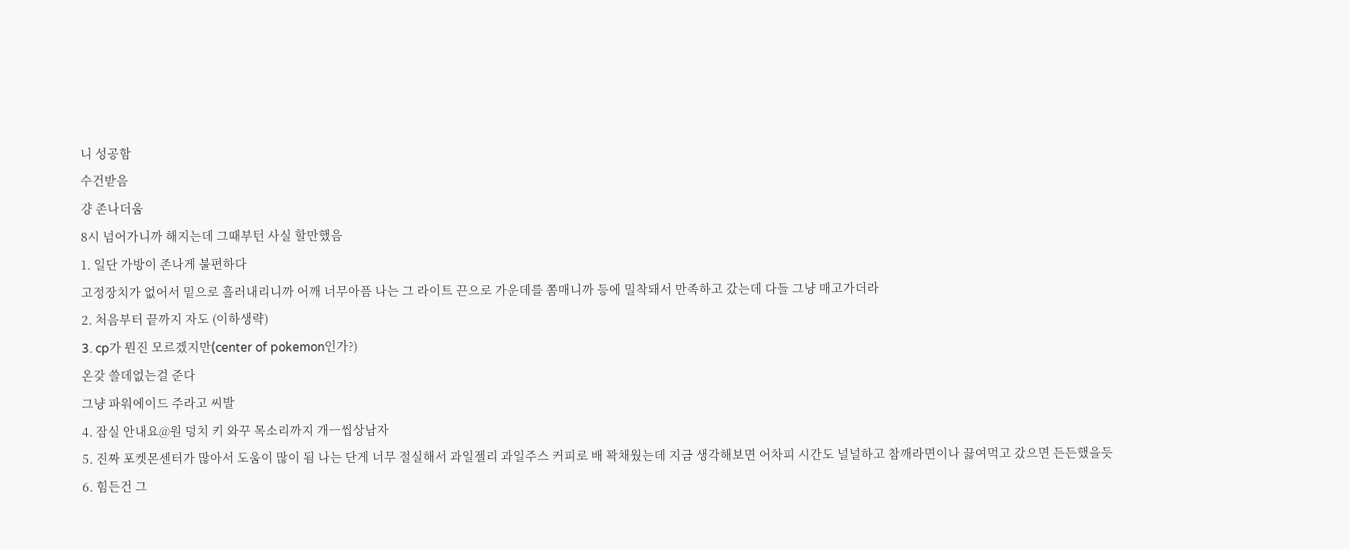니 성공함
수건받음
걍 존나더움
8시 넘어가니까 해지는데 그때부턴 사실 할만했음
1. 일단 가방이 존나게 불편하다
고정장치가 없어서 밑으로 흘러내리니까 어깨 너무아픔 나는 그 라이트 끈으로 가운데를 쫌매니까 등에 밀착돼서 만족하고 갔는데 다들 그냥 매고가더라
2. 처음부터 끝까지 자도 (이하생략)
3. cp가 뭔진 모르겠지만(center of pokemon인가?)
온갖 쓸데없는걸 준다
그냥 파워에이드 주라고 씨발
4. 잠실 안내요@원 덩치 키 와꾸 목소리까지 개ㅡ씹상남자
5. 진짜 포켓몬센터가 많아서 도움이 많이 됨 나는 단게 너무 절실해서 과일젤리 과일주스 커피로 배 꽉채웠는데 지금 생각해보면 어차피 시간도 널널하고 참깨라면이나 끓여먹고 갔으면 든든했을듯
6. 힘든건 그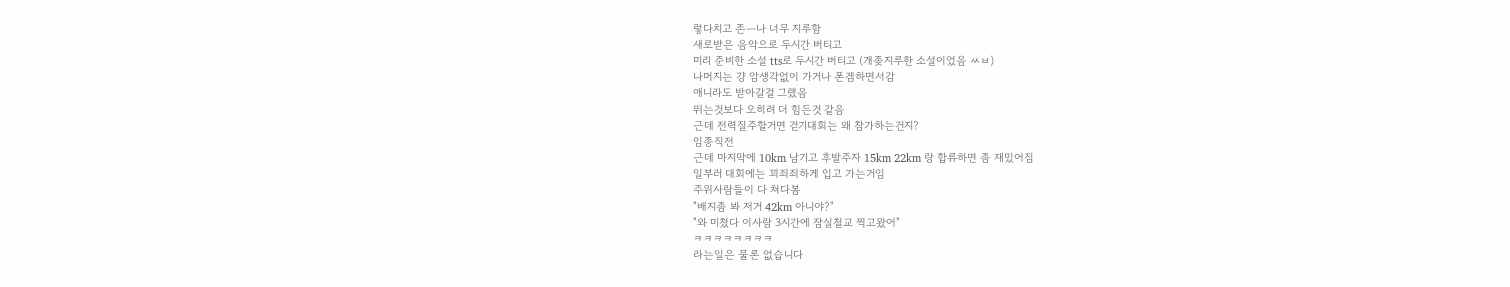렇다치고 존ㅡ나 너무 지루함
새로받은 음악으로 두시간 버티고
미리 준비한 소설 tts로 두시간 버티고 (개좆지루한 소설이었음 ㅆㅂ)
나머지는 걍 암생각없이 가거나 폰겜하면서감
애니라도 받아갈걸 그랬음
뛰는것보다 오히려 더 힘든것 같음
근데 전력질주할거면 걷기대회는 왜 참가하는건지?
임종직전
근데 마지막에 10km 남기고 후발주자 15km 22km 랑 합류하면 좀 재밌어짐
일부러 대회에는 꾀죄죄하게 입고 가는거임
주위사람들이 다 쳐다봄
"배지좀 봐 저거 42km 아니야?"
"와 미쳤다 이사람 3시간에 잠실철교 찍고왔어"
ㅋㅋㅋㅋㅋㅋㅋㅋ
라는일은 물론 없습니다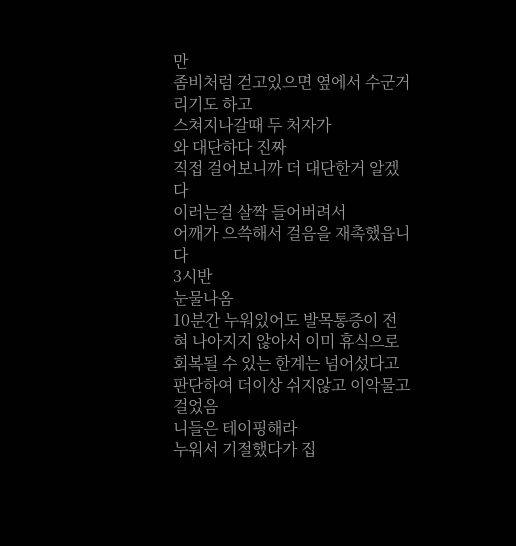만
좀비처럼 걷고있으면 옆에서 수군거리기도 하고
스쳐지나갈때 두 처자가
와 대단하다 진짜
직접 걸어보니까 더 대단한거 알겠다
이러는걸 살짝 들어버려서
어깨가 으쓱해서 걸음을 재촉했읍니다
3시반
눈물나옴
10분간 누워있어도 발목통증이 전혀 나아지지 않아서 이미 휴식으로 회복될 수 있는 한계는 넘어섰다고 판단하여 더이상 쉬지않고 이악물고 걸었음
니들은 테이핑해라
누워서 기절했다가 집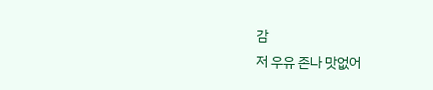감
저 우유 존나 맛없어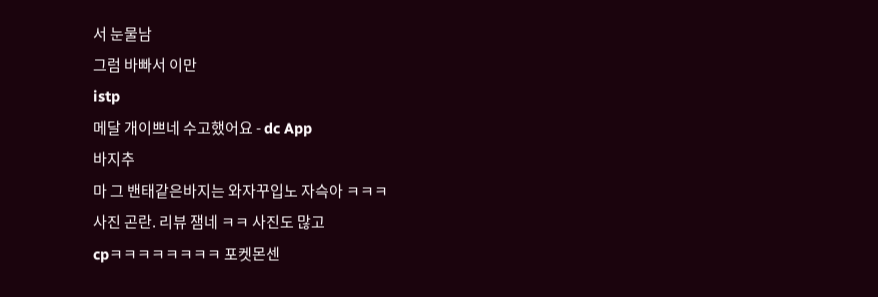서 눈물남
그럼 바빠서 이만
istp
메달 개이쁘네 수고했어요 - dc App
바지추
마 그 밴태같은바지는 와자꾸입노 자슥아 ㅋㅋㅋ
사진 곤란. 리뷰 잼네 ㅋㅋ 사진도 많고
cpㅋㅋㅋㅋㅋㅋㅋㅋ 포켓몬센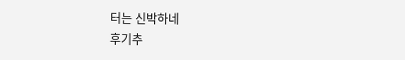터는 신박하네
후기추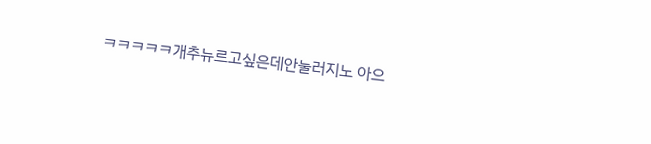ㅋㅋㅋㅋㅋ개추뉴르고싶은데안눌러지노 아으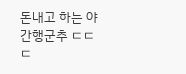돈내고 하는 야간행군추 ㄷㄷㄷ